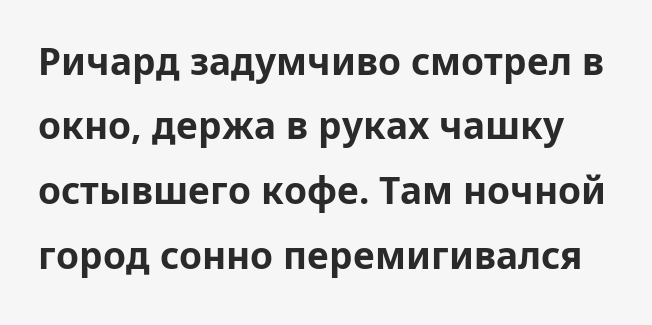Ричард задумчиво смотрел в окно, держа в руках чашку остывшего кофе. Там ночной город сонно перемигивался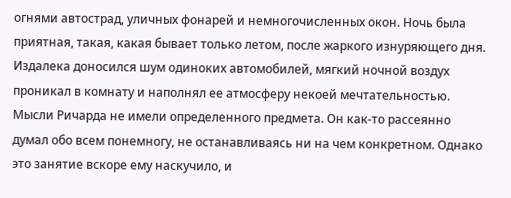огнями автострад, уличных фонарей и немногочисленных окон. Ночь была приятная, такая, какая бывает только летом, после жаркого изнуряющего дня. Издалека доносился шум одиноких автомобилей, мягкий ночной воздух проникал в комнату и наполнял ее атмосферу некоей мечтательностью. Мысли Ричарда не имели определенного предмета. Он как-то рассеянно думал обо всем понемногу, не останавливаясь ни на чем конкретном. Однако это занятие вскоре ему наскучило, и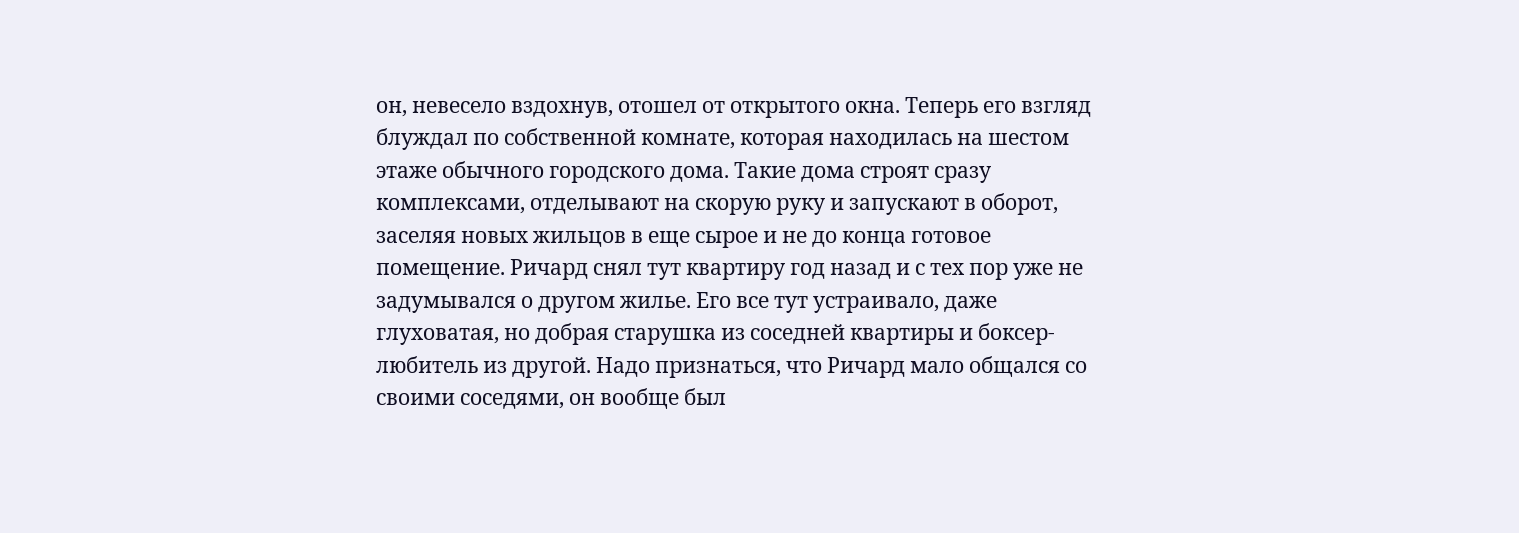он, невесело вздохнув, отошел от открытого окна. Теперь его взгляд блуждал по собственной комнате, которая находилась на шестом этаже обычного городского дома. Такие дома строят сразу комплексами, отделывают на скорую руку и запускают в оборот, заселяя новых жильцов в еще сырое и не до конца готовое помещение. Ричард снял тут квартиру год назад и с тех пор уже не задумывался о другом жилье. Его все тут устраивало, даже глуховатая, но добрая старушка из соседней квартиры и боксер-любитель из другой. Надо признаться, что Ричард мало общался со своими соседями, он вообще был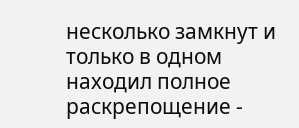несколько замкнут и только в одном находил полное раскрепощение -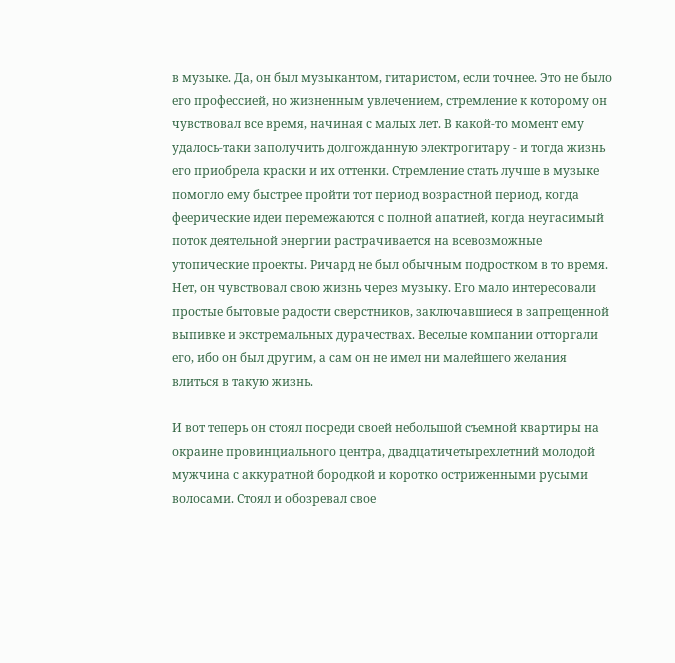в музыке. Да, он был музыкантом, гитаристом, если точнее. Это не было его профессией, но жизненным увлечением, стремление к которому он чувствовал все время, начиная с малых лет. В какой-то момент ему удалось-таки заполучить долгожданную электрогитару - и тогда жизнь его приобрела краски и их оттенки. Стремление стать лучше в музыке помогло ему быстрее пройти тот период возрастной период, когда феерические идеи перемежаются с полной апатией, когда неугасимый поток деятельной энергии растрачивается на всевозможные утопические проекты. Ричард не был обычным подростком в то время. Нет, он чувствовал свою жизнь через музыку. Его мало интересовали простые бытовые радости сверстников, заключавшиеся в запрещенной выпивке и экстремальных дурачествах. Веселые компании отторгали его, ибо он был другим, а сам он не имел ни малейшего желания влиться в такую жизнь.

И вот теперь он стоял посреди своей небольшой съемной квартиры на окраине провинциального центра, двадцатичетырехлетний молодой мужчина с аккуратной бородкой и коротко остриженными русыми волосами. Стоял и обозревал свое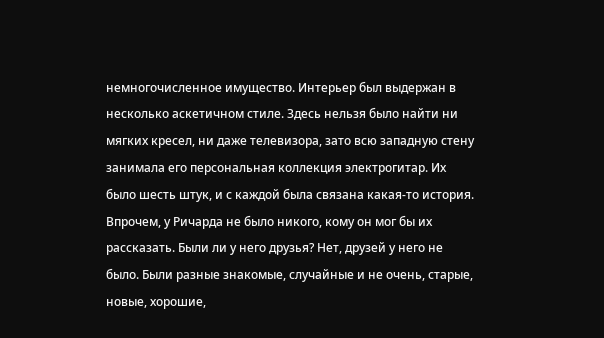немногочисленное имущество. Интерьер был выдержан в несколько аскетичном стиле. Здесь нельзя было найти ни мягких кресел, ни даже телевизора, зато всю западную стену занимала его персональная коллекция электрогитар. Их было шесть штук, и с каждой была связана какая-то история. Впрочем, у Ричарда не было никого, кому он мог бы их рассказать. Были ли у него друзья? Нет, друзей у него не было. Были разные знакомые, случайные и не очень, старые, новые, хорошие,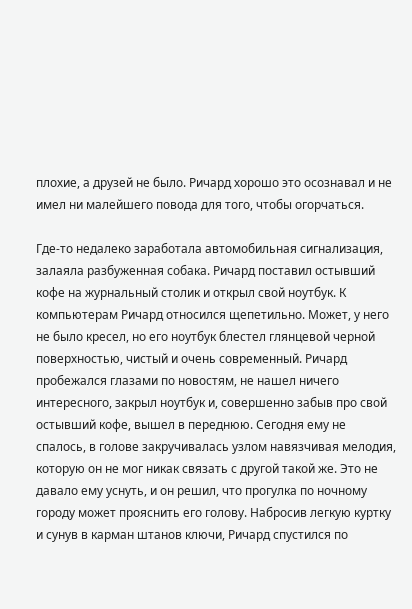плохие, а друзей не было. Ричард хорошо это осознавал и не имел ни малейшего повода для того, чтобы огорчаться.

Где-то недалеко заработала автомобильная сигнализация, залаяла разбуженная собака. Ричард поставил остывший кофе на журнальный столик и открыл свой ноутбук. К компьютерам Ричард относился щепетильно. Может, у него не было кресел, но его ноутбук блестел глянцевой черной поверхностью, чистый и очень современный. Ричард пробежался глазами по новостям, не нашел ничего интересного, закрыл ноутбук и, совершенно забыв про свой остывший кофе, вышел в переднюю. Сегодня ему не спалось, в голове закручивалась узлом навязчивая мелодия, которую он не мог никак связать с другой такой же. Это не давало ему уснуть, и он решил, что прогулка по ночному городу может прояснить его голову. Набросив легкую куртку и сунув в карман штанов ключи, Ричард спустился по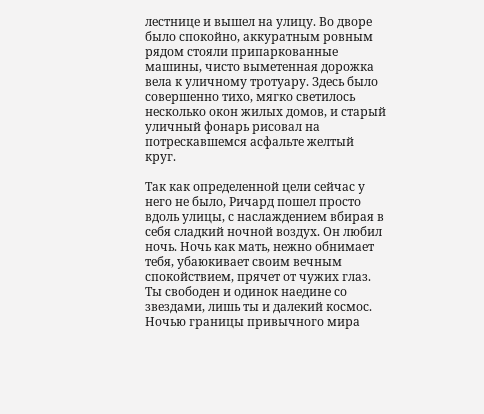лестнице и вышел на улицу. Во дворе было спокойно, аккуратным ровным рядом стояли припаркованные машины, чисто выметенная дорожка вела к уличному тротуару. Здесь было совершенно тихо, мягко светилось несколько окон жилых домов, и старый уличный фонарь рисовал на потрескавшемся асфальте желтый круг.

Так как определенной цели сейчас у него не было, Ричард пошел просто вдоль улицы, с наслаждением вбирая в себя сладкий ночной воздух. Он любил ночь. Ночь как мать, нежно обнимает тебя, убаюкивает своим вечным спокойствием, прячет от чужих глаз. Ты свободен и одинок наедине со звездами, лишь ты и далекий космос. Ночью границы привычного мира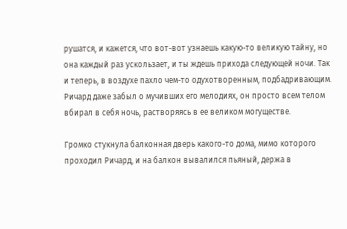рушатся, и кажется, что вот-вот узнаешь какую-то великую тайну, но она каждый раз ускользает, и ты ждешь прихода следующей ночи. Так и теперь, в воздухе пахло чем-то одухотворенным, подбадривающим. Ричард даже забыл о мучивших его мелодиях, он просто всем телом вбирал в себя ночь, растворяясь в ее великом могуществе.

Громко стукнула балконная дверь какого-то дома, мимо которого проходил Ричард, и на балкон вывалился пьяный, держа в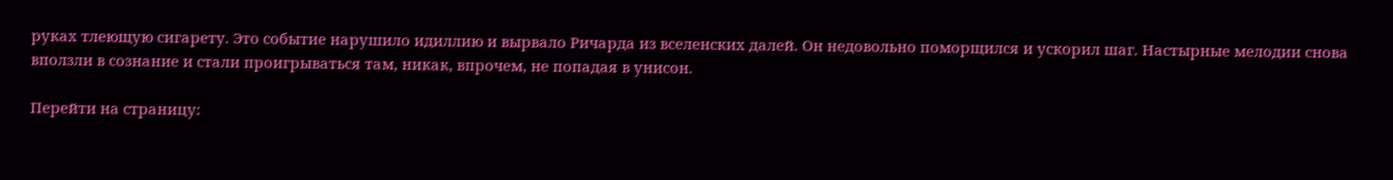руках тлеющую сигарету. Это событие нарушило идиллию и вырвало Ричарда из вселенских далей. Он недовольно поморщился и ускорил шаг. Настырные мелодии снова вползли в сознание и стали проигрываться там, никак, впрочем, не попадая в унисон.

Перейти на страницу: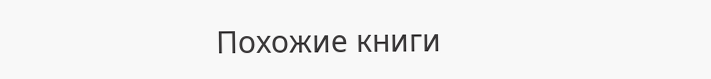Похожие книги